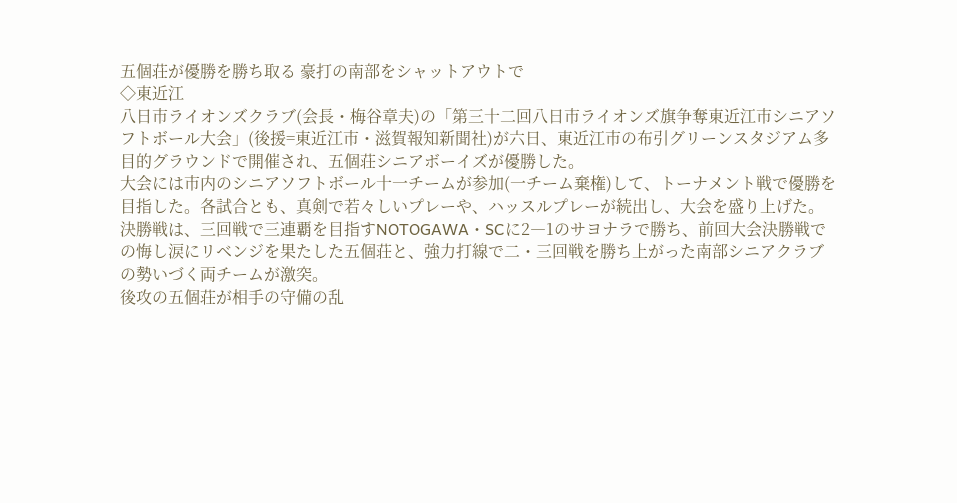五個荘が優勝を勝ち取る 豪打の南部をシャットアウトで
◇東近江
八日市ライオンズクラブ(会長・梅谷章夫)の「第三十二回八日市ライオンズ旗争奪東近江市シニアソフトボール大会」(後援=東近江市・滋賀報知新聞社)が六日、東近江市の布引グリーンスタジアム多目的グラウンドで開催され、五個荘シニアボーイズが優勝した。
大会には市内のシニアソフトボール十一チームが参加(一チーム棄権)して、トーナメント戦で優勝を目指した。各試合とも、真剣で若々しいプレーや、ハッスルプレーが続出し、大会を盛り上げた。
決勝戦は、三回戦で三連覇を目指すNOTOGAWA・SCに2―1のサヨナラで勝ち、前回大会決勝戦での悔し涙にリベンジを果たした五個荘と、強力打線で二・三回戦を勝ち上がった南部シニアクラブの勢いづく両チームが激突。
後攻の五個荘が相手の守備の乱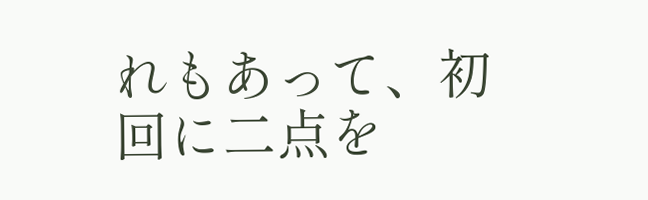れもあって、初回に二点を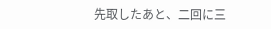先取したあと、二回に三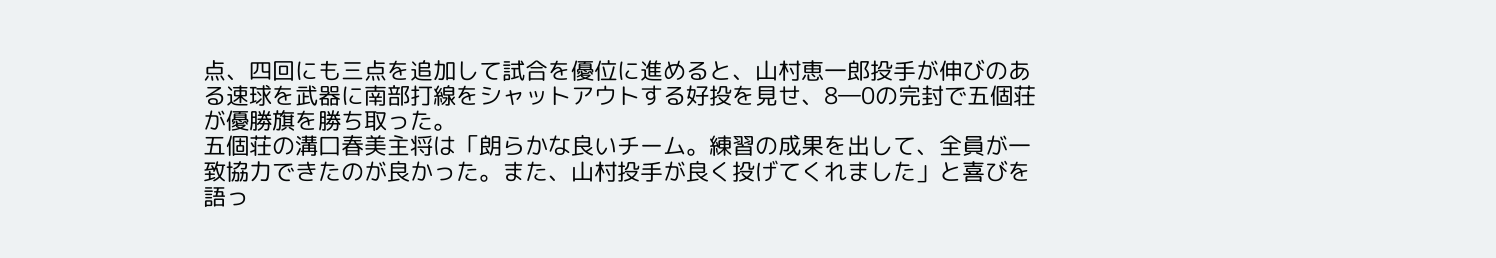点、四回にも三点を追加して試合を優位に進めると、山村恵一郎投手が伸びのある速球を武器に南部打線をシャットアウトする好投を見せ、8―0の完封で五個荘が優勝旗を勝ち取った。
五個荘の溝口春美主将は「朗らかな良いチーム。練習の成果を出して、全員が一致協力できたのが良かった。また、山村投手が良く投げてくれました」と喜びを語っ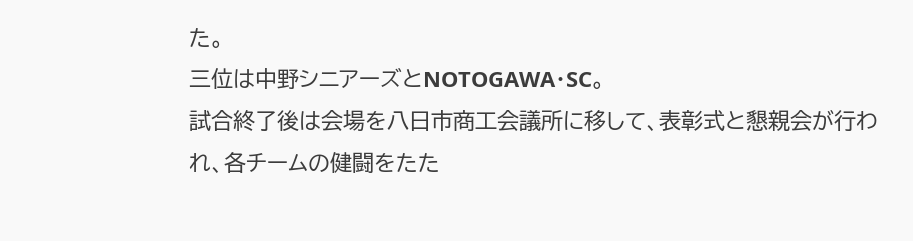た。
三位は中野シニアーズとNOTOGAWA・SC。
試合終了後は会場を八日市商工会議所に移して、表彰式と懇親会が行われ、各チームの健闘をたた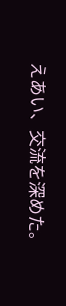えあい、交流を深めた。